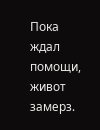Пока ждал помощи, живот замерз.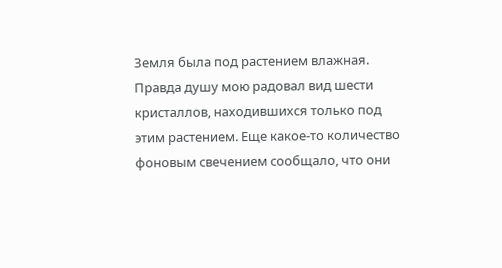Земля была под растением влажная. Правда душу мою радовал вид шести кристаллов, находившихся только под этим растением. Еще какое-то количество фоновым свечением сообщало, что они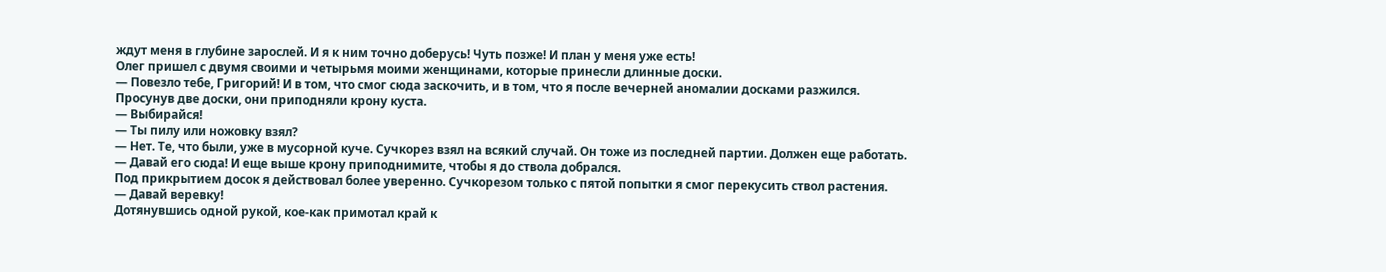ждут меня в глубине зарослей. И я к ним точно доберусь! Чуть позже! И план у меня уже есть!
Олег пришел с двумя своими и четырьмя моими женщинами, которые принесли длинные доски.
— Повезло тебе, Григорий! И в том, что смог сюда заскочить, и в том, что я после вечерней аномалии досками разжился.
Просунув две доски, они приподняли крону куста.
— Выбирайся!
— Ты пилу или ножовку взял?
— Нет. Те, что были, уже в мусорной куче. Сучкорез взял на всякий случай. Он тоже из последней партии. Должен еще работать.
— Давай его сюда! И еще выше крону приподнимите, чтобы я до ствола добрался.
Под прикрытием досок я действовал более уверенно. Сучкорезом только с пятой попытки я смог перекусить ствол растения.
— Давай веревку!
Дотянувшись одной рукой, кое-как примотал край к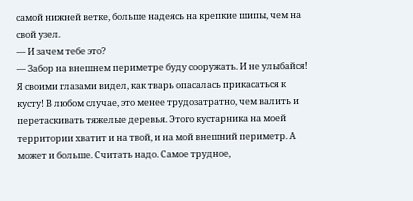самой нижней ветке, больше надеясь на крепкие шипы, чем на свой узел.
— И зачем тебе это?
— Забор на внешнем периметре буду сооружать. И не улыбайся! Я своими глазами видел, как тварь опасалась прикасаться к кусту! В любом случае, это менее трудозатратно, чем валить и перетаскивать тяжелые деревья. Этого кустарника на моей территории хватит и на твой, и на мой внешний периметр. А может и больше. Считать надо. Самое трудное,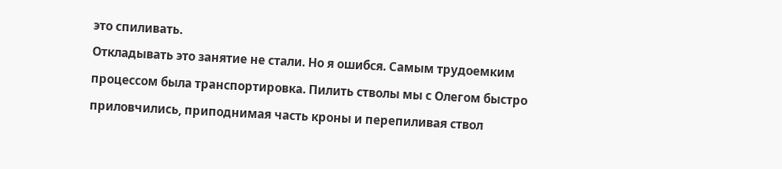это спиливать.
Откладывать это занятие не стали. Но я ошибся. Самым трудоемким процессом была транспортировка. Пилить стволы мы с Олегом быстро приловчились, приподнимая часть кроны и перепиливая ствол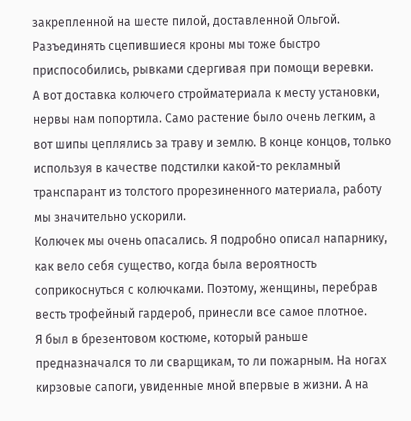закрепленной на шесте пилой, доставленной Ольгой. Разъединять сцепившиеся кроны мы тоже быстро приспособились, рывками сдергивая при помощи веревки.
А вот доставка колючего стройматериала к месту установки, нервы нам попортила. Само растение было очень легким, а вот шипы цеплялись за траву и землю. В конце концов, только используя в качестве подстилки какой-то рекламный транспарант из толстого прорезиненного материала, работу мы значительно ускорили.
Колючек мы очень опасались. Я подробно описал напарнику, как вело себя существо, когда была вероятность соприкоснуться с колючками. Поэтому, женщины, перебрав весть трофейный гардероб, принесли все самое плотное.
Я был в брезентовом костюме, который раньше предназначался то ли сварщикам, то ли пожарным. На ногах кирзовые сапоги, увиденные мной впервые в жизни. А на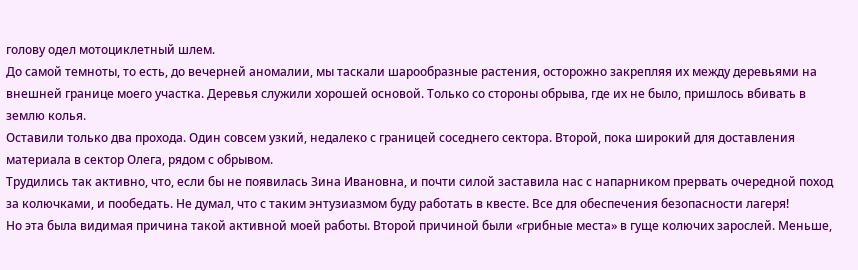голову одел мотоциклетный шлем.
До самой темноты, то есть, до вечерней аномалии, мы таскали шарообразные растения, осторожно закрепляя их между деревьями на внешней границе моего участка. Деревья служили хорошей основой. Только со стороны обрыва, где их не было, пришлось вбивать в землю колья.
Оставили только два прохода. Один совсем узкий, недалеко с границей соседнего сектора. Второй, пока широкий для доставления материала в сектор Олега, рядом с обрывом.
Трудились так активно, что, если бы не появилась Зина Ивановна, и почти силой заставила нас с напарником прервать очередной поход за колючками, и пообедать. Не думал, что с таким энтузиазмом буду работать в квесте. Все для обеспечения безопасности лагеря!
Но эта была видимая причина такой активной моей работы. Второй причиной были «грибные места» в гуще колючих зарослей. Меньше,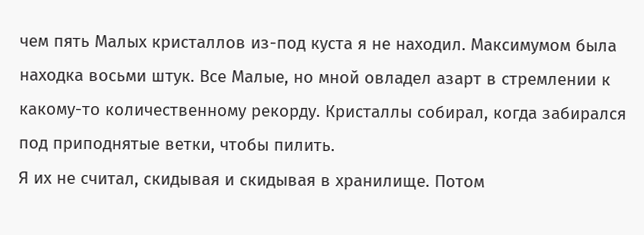чем пять Малых кристаллов из-под куста я не находил. Максимумом была находка восьми штук. Все Малые, но мной овладел азарт в стремлении к какому-то количественному рекорду. Кристаллы собирал, когда забирался под приподнятые ветки, чтобы пилить.
Я их не считал, скидывая и скидывая в хранилище. Потом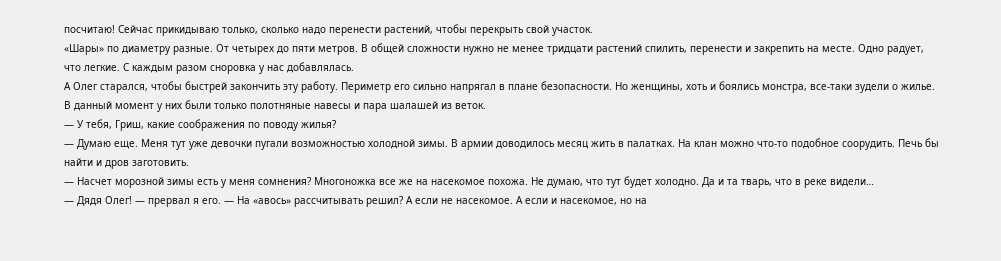посчитаю! Сейчас прикидываю только, сколько надо перенести растений, чтобы перекрыть свой участок.
«Шары» по диаметру разные. От четырех до пяти метров. В общей сложности нужно не менее тридцати растений спилить, перенести и закрепить на месте. Одно радует, что легкие. С каждым разом сноровка у нас добавлялась.
А Олег старался, чтобы быстрей закончить эту работу. Периметр его сильно напрягал в плане безопасности. Но женщины, хоть и боялись монстра, все-таки зудели о жилье. В данный момент у них были только полотняные навесы и пара шалашей из веток.
— У тебя, Гриш, какие соображения по поводу жилья?
— Думаю еще. Меня тут уже девочки пугали возможностью холодной зимы. В армии доводилось месяц жить в палатках. На клан можно что-то подобное соорудить. Печь бы найти и дров заготовить.
— Насчет морозной зимы есть у меня сомнения? Многоножка все же на насекомое похожа. Не думаю, что тут будет холодно. Да и та тварь, что в реке видели…
— Дядя Олег! — прервал я его. — На «авось» рассчитывать решил? А если не насекомое. А если и насекомое, но на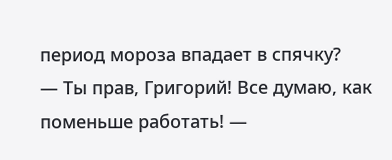период мороза впадает в спячку?
— Ты прав, Григорий! Все думаю, как поменьше работать! —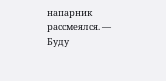напарник рассмеялся. — Буду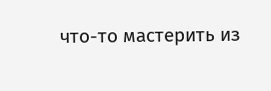что-то мастерить из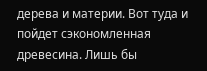дерева и материи. Вот туда и пойдет сэкономленная древесина. Лишь бы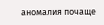аномалия почаще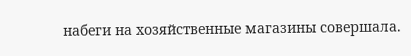набеги на хозяйственные магазины совершала.